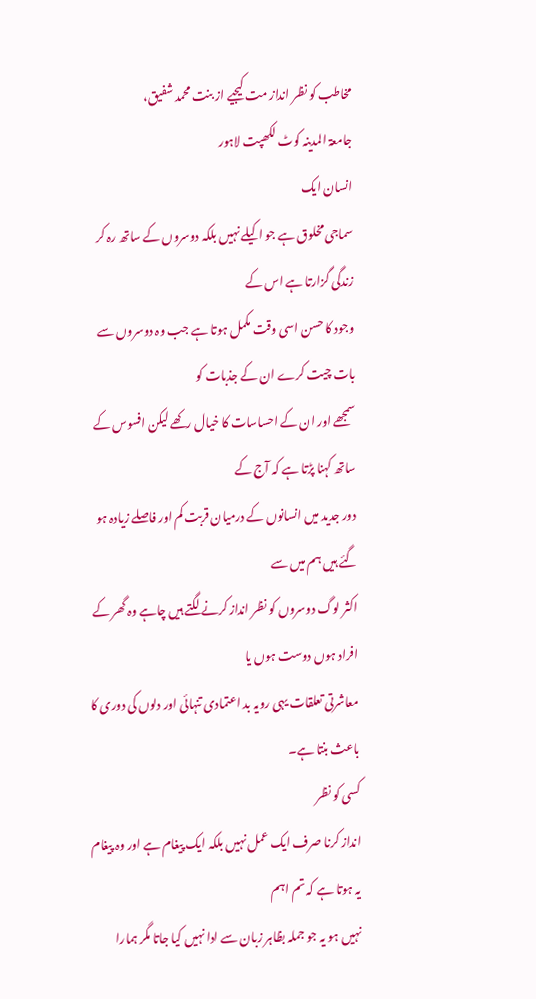مخاطب کو نظر انداز مت کیجیے از بنت محمد شفیق،
جامعۃ المدینہ کوٹ لکھپت لاہور
انسان ایک
سماجی مخلوق ہے جو اکیلے نہیں بلکہ دوسروں کے ساتھ رہ کر زندگی گزارتا ہے اس کے
وجود کا حسن اسی وقت مکمل ہوتا ہے جب وہ دوسروں سے بات چیت کرے ان کے جذبات کو
سمجھے اور ان کے احساسات کا خیال رکھے لیکن افسوس کے ساتھ کہنا پڑتا ہے کہ آج کے
دور جدید میں انسانوں کے درمیان قربت کم اور فاصلے زیادہ ہو گئے ہیں ہم میں سے
اکثر لوگ دوسروں کو نظر انداز کرنے لگتے ہیں چاہے وہ گھر کے افراد ہوں دوست ہوں یا
معاشرتی تعلقات یہی رویہ بد اعتمادی تنہائی اور دلوں کی دوری کا باعث بنتا ہے۔
کسی کو نظر
انداز کرنا صرف ایک عمل نہیں بلکہ ایک پیغام ہے اور وہ پیغام یہ ہوتا ہے کہ تم اہم
نہیں ہو یہ جو جملہ بظاہر زبان سے ادا نہیں کیا جاتا مگر ہمارا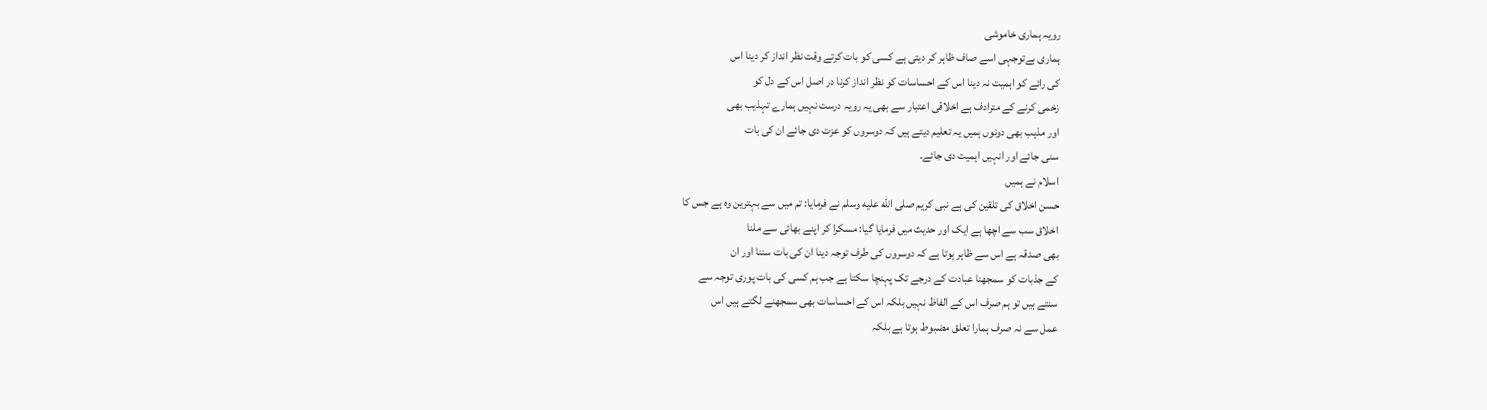رویہ ہماری خاموشی
ہماری بےتوجہی اسے صاف ظاہر کر دیتی ہے کسی کو بات کرتے وقت نظر انداز کر دینا اس
کی رائے کو اہمیت نہ دینا اس کے احساسات کو نظر انداز کرنا در اصل اس کے دل کو
زخمی کرنے کے مترادف ہے اخلاقی اعتبار سے بھی یہ رویہ درست نہیں ہمارے تہذیب بھی
اور مذہب بھی دونوں ہمیں یہ تعلیم دیتے ہیں کہ دوسروں کو عزت دی جائے ان کی بات
سنی جائے اور انہیں اہمیت دی جائے۔
اسلام نے ہمیں
حسن اخلاق کی تلقین کی ہے نبی کریم صلى الله عليه وسلم نے فرمایا: تم میں سے بہترین وہ ہے جس کا
اخلاق سب سے اچھا ہے ایک اور حدیث میں فرمایا گیا: مسکرا کر اپنے بھائی سے ملنا
بھی صدقہ ہے اس سے ظاہر ہوتا ہے کہ دوسروں کی طرف توجہ دینا ان کی بات سننا اور ان
کے جذبات کو سمجھنا عبادت کے درجے تک پہنچا سکتا ہے جب ہم کسی کی بات پوری توجہ سے
سنتے ہیں تو ہم صرف اس کے الفاظ نہیں بلکہ اس کے احساسات بھی سمجھنے لگتے ہیں اس
عمل سے نہ صرف ہمارا تعلق مضبوط ہوتا ہے بلکہ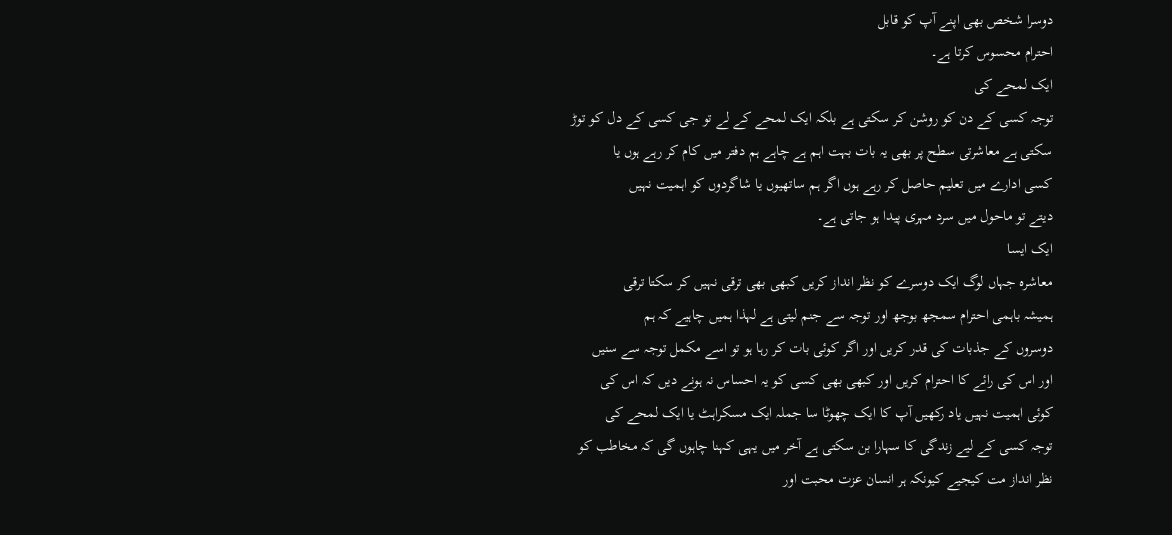دوسرا شخص بھی اپنے آپ کو قابل
احترام محسوس کرتا ہے۔
ایک لمحے کی
توجہ کسی کے دن کو روشن کر سکتی ہے بلکہ ایک لمحے کے لے تو جی کسی کے دل کو توڑ
سکتی ہے معاشرتی سطح پر بھی یہ بات بہت اہم ہے چاہے ہم دفتر میں کام کر رہے ہوں یا
کسی ادارے میں تعلیم حاصل کر رہے ہوں اگر ہم ساتھیوں یا شاگردوں کو اہمیت نہیں
دیتے تو ماحول میں سرد مہری پیدا ہو جاتی ہے۔
ایک ایسا
معاشرہ جہاں لوگ ایک دوسرے کو نظر انداز کریں کبھی بھی ترقی نہیں کر سکتا ترقی
ہمیشہ باہمی احترام سمجھ بوجھ اور توجہ سے جنم لیتی ہے لہذا ہمیں چاہیے کہ ہم
دوسروں کے جذبات کی قدر کریں اور اگر کوئی بات کر رہا ہو تو اسے مکمل توجہ سے سنیں
اور اس کی رائے کا احترام کریں اور کبھی بھی کسی کو یہ احساس نہ ہونے دیں کہ اس کی
کوئی اہمیت نہیں یاد رکھیں آپ کا ایک چھوٹا سا جملہ ایک مسکراہٹ یا ایک لمحے کی
توجہ کسی کے لیے زندگی کا سہارا بن سکتی ہے آخر میں یہی کہنا چاہوں گی کہ مخاطب کو
نظر انداز مت کیجیے کیونکہ ہر انسان عزت محبت اور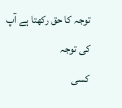توجہ کا حق رکھتا ہے آپ کی توجہ
کسی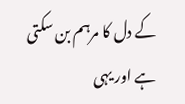کے دل کا مرہم بن سکتی ہے اور یہی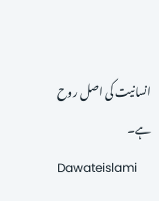انسانیت کی اصل روح ہے۔
Dawateislami